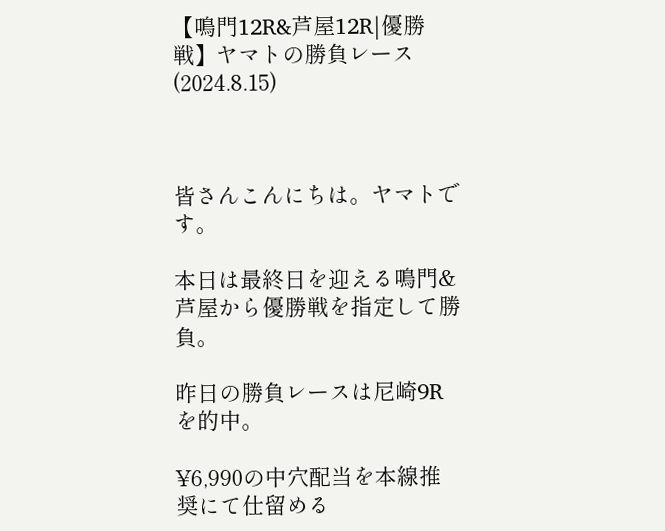【鳴門12R&芦屋12R|優勝戦】ヤマトの勝負レース(2024.8.15)



皆さんこんにちは。ヤマトです。

本日は最終日を迎える鳴門&芦屋から優勝戦を指定して勝負。

昨日の勝負レースは尼崎9Rを的中。

¥6,990の中穴配当を本線推奨にて仕留める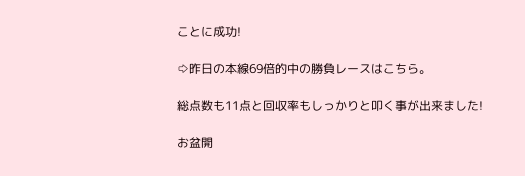ことに成功!

⇨昨日の本線69倍的中の勝負レースはこちら。

総点数も11点と回収率もしっかりと叩く事が出来ました!

お盆開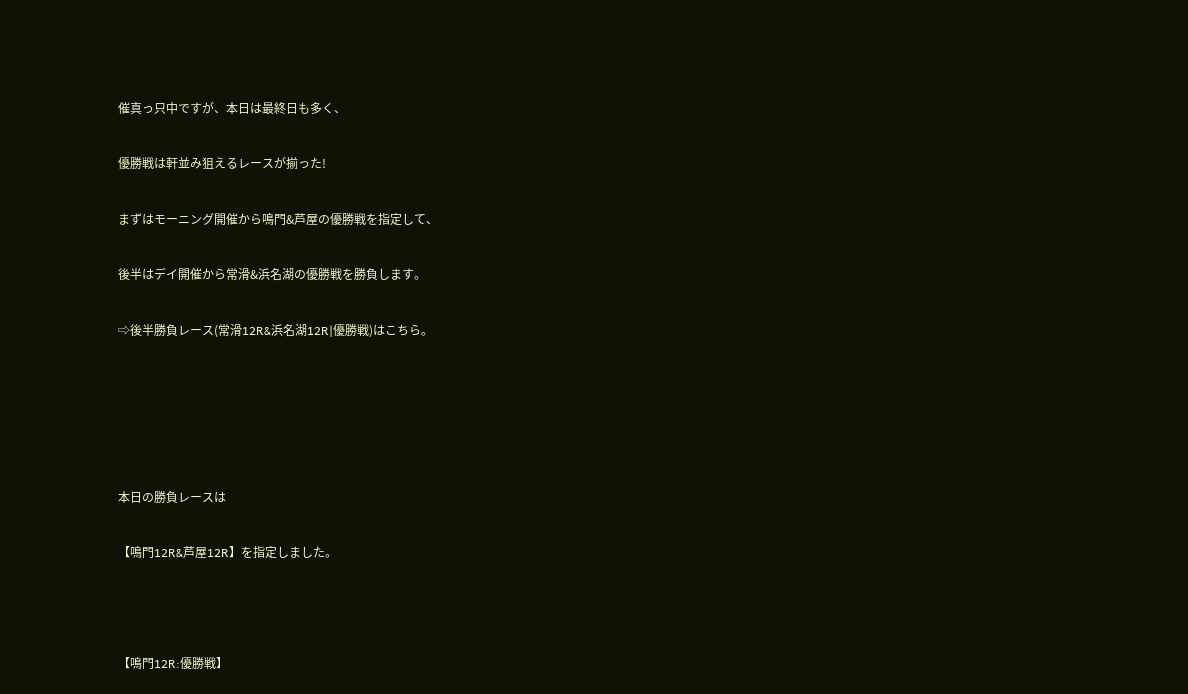催真っ只中ですが、本日は最終日も多く、

優勝戦は軒並み狙えるレースが揃った!

まずはモーニング開催から鳴門&芦屋の優勝戦を指定して、

後半はデイ開催から常滑&浜名湖の優勝戦を勝負します。

⇨後半勝負レース(常滑12R&浜名湖12R|優勝戦)はこちら。





本日の勝負レースは

【鳴門12R&芦屋12R】を指定しました。



【鳴門12R:優勝戦】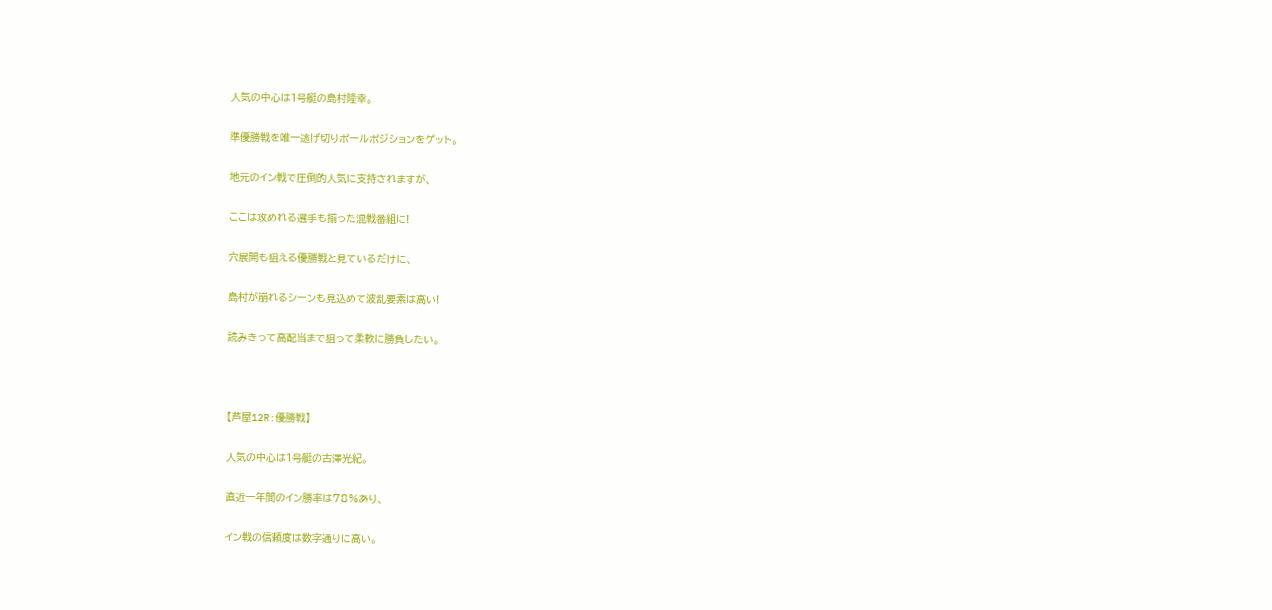人気の中心は1号艇の島村隆幸。

準優勝戦を唯一逃げ切りポールポジションをゲット。

地元のイン戦で圧倒的人気に支持されますが、

ここは攻めれる選手も揃った混戦番組に!

穴展開も狙える優勝戦と見ているだけに、

島村が崩れるシーンも見込めて波乱要素は高い!

読みきって高配当まで狙って柔軟に勝負したい。



【芦屋12R:優勝戦】

人気の中心は1号艇の古澤光紀。

直近一年間のイン勝率は78%あり、

イン戦の信頼度は数字通りに高い。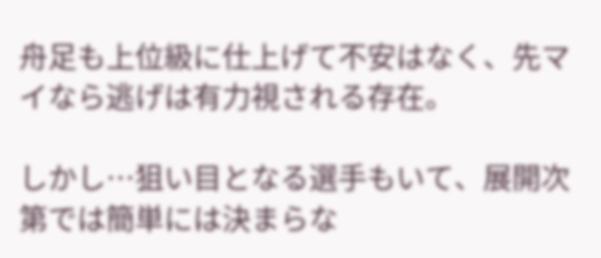舟足も上位級に仕上げて不安はなく、先マイなら逃げは有力視される存在。

しかし…狙い目となる選手もいて、展開次第では簡単には決まらな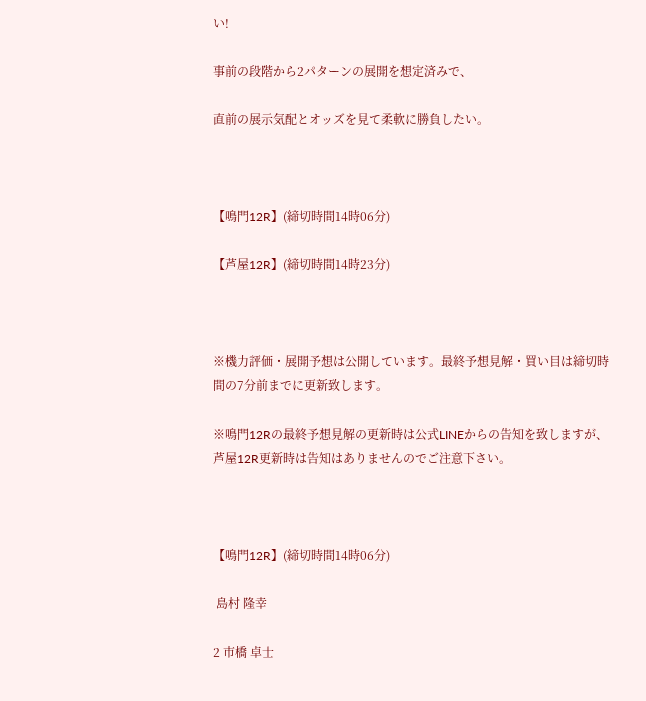い!

事前の段階から2パターンの展開を想定済みで、

直前の展示気配とオッズを見て柔軟に勝負したい。



【鳴門12R】(締切時間14時06分)

【芦屋12R】(締切時間14時23分)



※機力評価・展開予想は公開しています。最終予想見解・買い目は締切時間の7分前までに更新致します。

※鳴門12Rの最終予想見解の更新時は公式LINEからの告知を致しますが、芦屋12R更新時は告知はありませんのでご注意下さい。



【鳴門12R】(締切時間14時06分)

 島村 隆幸

2 市橋 卓士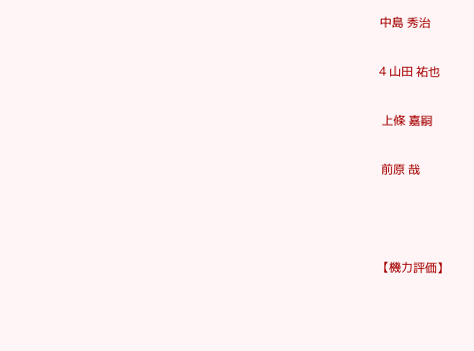中島 秀治

4 山田 祐也

 上條 嘉嗣

 前原 哉



【機力評価】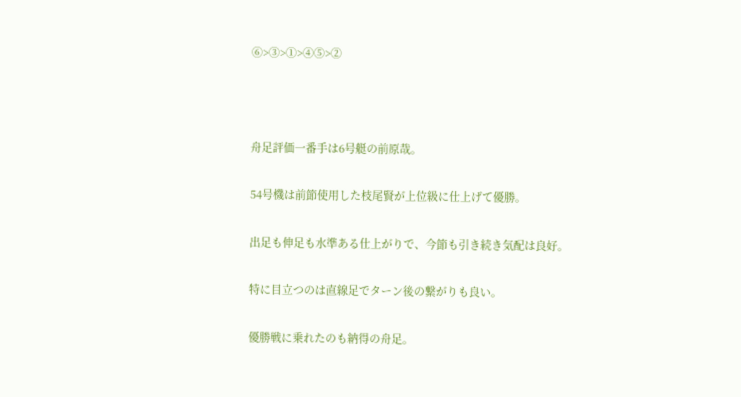⑥>③>①>④⑤>②



舟足評価一番手は6号艇の前原哉。

54号機は前節使用した枝尾賢が上位級に仕上げて優勝。

出足も伸足も水準ある仕上がりで、今節も引き続き気配は良好。

特に目立つのは直線足でターン後の繋がりも良い。

優勝戦に乗れたのも納得の舟足。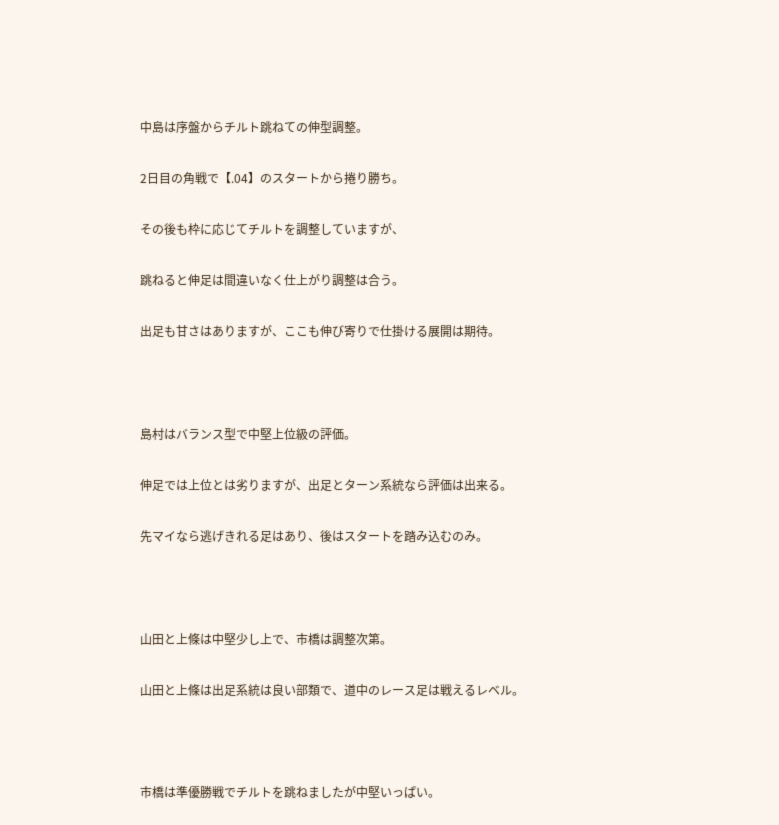中島は序盤からチルト跳ねての伸型調整。

2日目の角戦で【.04】のスタートから捲り勝ち。

その後も枠に応じてチルトを調整していますが、

跳ねると伸足は間違いなく仕上がり調整は合う。

出足も甘さはありますが、ここも伸び寄りで仕掛ける展開は期待。



島村はバランス型で中堅上位級の評価。

伸足では上位とは劣りますが、出足とターン系統なら評価は出来る。

先マイなら逃げきれる足はあり、後はスタートを踏み込むのみ。



山田と上條は中堅少し上で、市橋は調整次第。

山田と上條は出足系統は良い部類で、道中のレース足は戦えるレベル。



市橋は準優勝戦でチルトを跳ねましたが中堅いっぱい。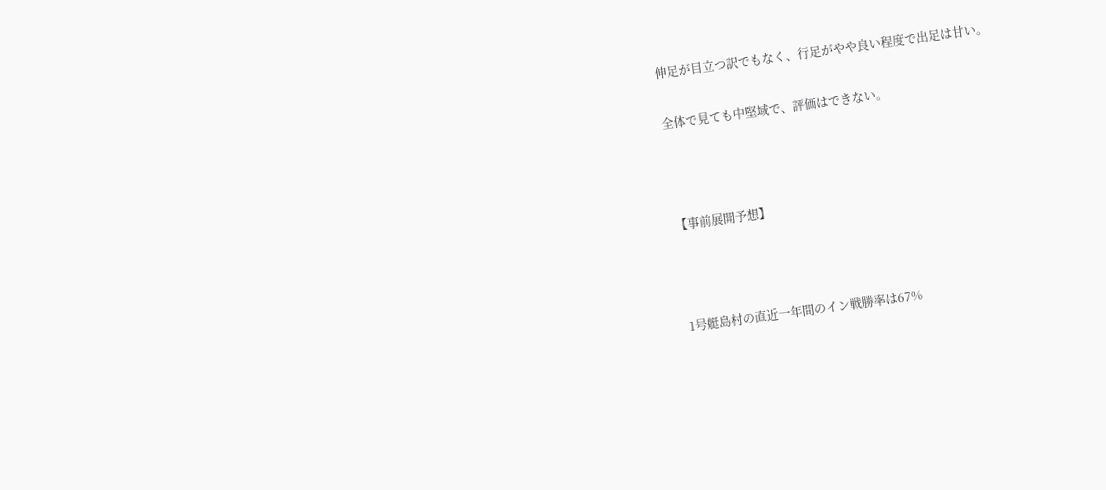伸足が目立つ訳でもなく、行足がやや良い程度で出足は甘い。

全体で見ても中堅域で、評価はできない。



【事前展開予想】



1号艇島村の直近一年間のイン戦勝率は67%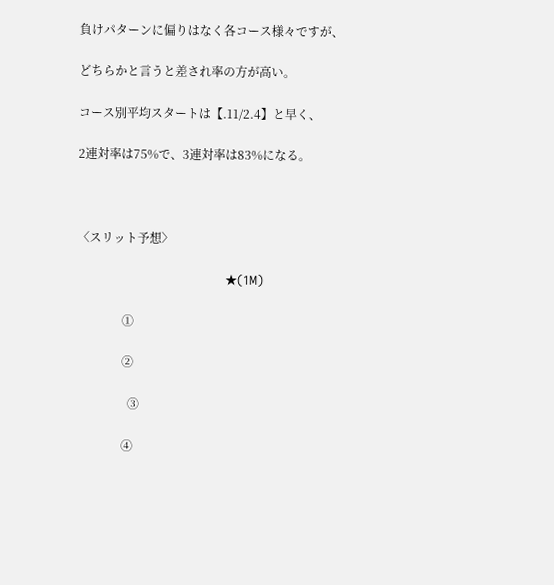負けパターンに偏りはなく各コース様々ですが、

どちらかと言うと差され率の方が高い。

コース別平均スタートは【.11/2.4】と早く、

2連対率は75%で、3連対率は83%になる。



〈スリット予想〉

                                     ★(1M)

               ①

               ②

                 ③

               ④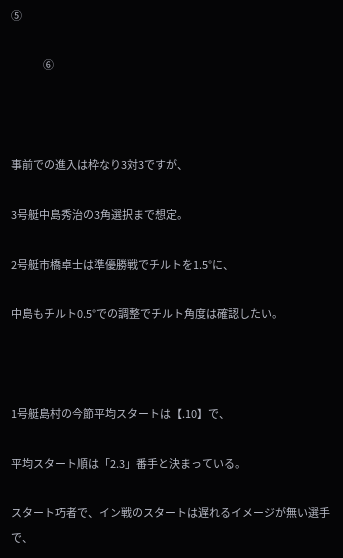⑤

                ⑥



事前での進入は枠なり3対3ですが、

3号艇中島秀治の3角選択まで想定。

2号艇市橋卓士は準優勝戦でチルトを1.5°に、

中島もチルト0.5°での調整でチルト角度は確認したい。



1号艇島村の今節平均スタートは【.10】で、

平均スタート順は「2.3」番手と決まっている。

スタート巧者で、イン戦のスタートは遅れるイメージが無い選手で、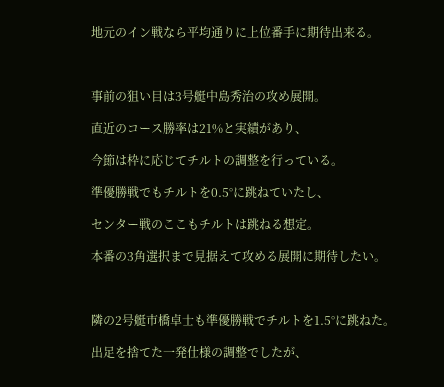地元のイン戦なら平均通りに上位番手に期待出来る。



事前の狙い目は3号艇中島秀治の攻め展開。

直近のコース勝率は21%と実績があり、

今節は枠に応じてチルトの調整を行っている。

準優勝戦でもチルトを0.5°に跳ねていたし、

センター戦のここもチルトは跳ねる想定。

本番の3角選択まで見据えて攻める展開に期待したい。



隣の2号艇市橋卓士も準優勝戦でチルトを1.5°に跳ねた。

出足を捨てた一発仕様の調整でしたが、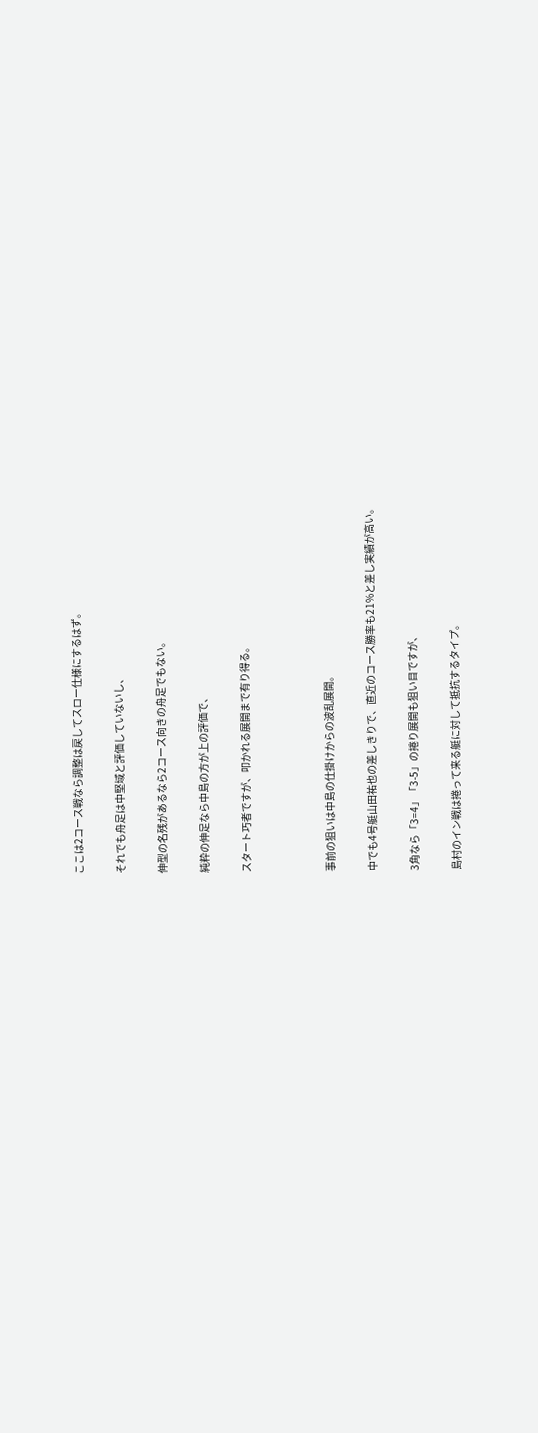ここは2コース戦なら調整は戻してスロー仕様にするはず。

それでも舟足は中堅域と評価していないし、

伸型の名残があるなら2コース向きの舟足でもない。

純粋の伸足なら中島の方が上の評価で、

スタート巧者ですが、叩かれる展開まで有り得る。



事前の狙いは中島の仕掛けからの波乱展開。

中でも4号艇山田祐也の差しきりで、直近のコース勝率も21%と差し実績が高い。

3角なら「3=4」「3-5」の捲り展開も狙い目ですが、

島村のイン戦は捲って来る艇に対して抵抗するタイプ。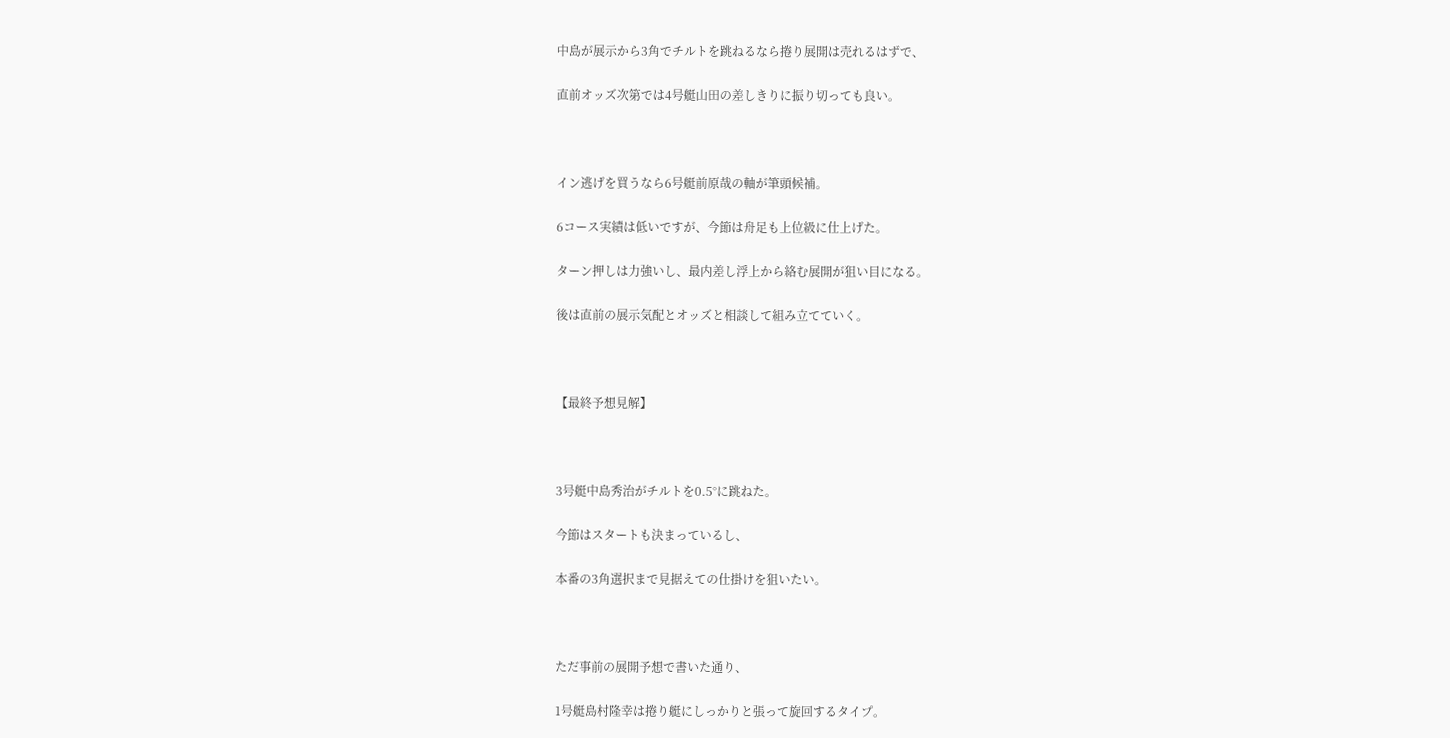中島が展示から3角でチルトを跳ねるなら捲り展開は売れるはずで、

直前オッズ次第では4号艇山田の差しきりに振り切っても良い。



イン逃げを買うなら6号艇前原哉の軸が筆頭候補。

6コース実績は低いですが、今節は舟足も上位級に仕上げた。

ターン押しは力強いし、最内差し浮上から絡む展開が狙い目になる。

後は直前の展示気配とオッズと相談して組み立てていく。



【最終予想見解】



3号艇中島秀治がチルトを0.5°に跳ねた。

今節はスタートも決まっているし、

本番の3角選択まで見据えての仕掛けを狙いたい。



ただ事前の展開予想で書いた通り、

1号艇島村隆幸は捲り艇にしっかりと張って旋回するタイプ。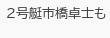2号艇市橋卓士も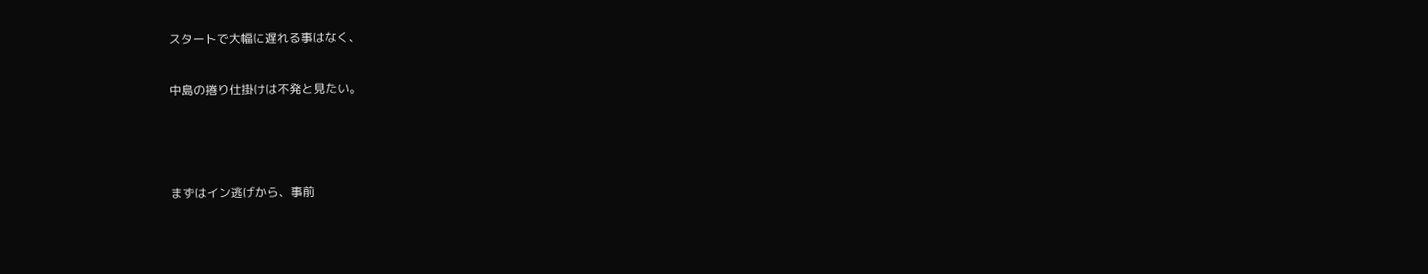スタートで大幅に遅れる事はなく、

中島の捲り仕掛けは不発と見たい。



まずはイン逃げから、事前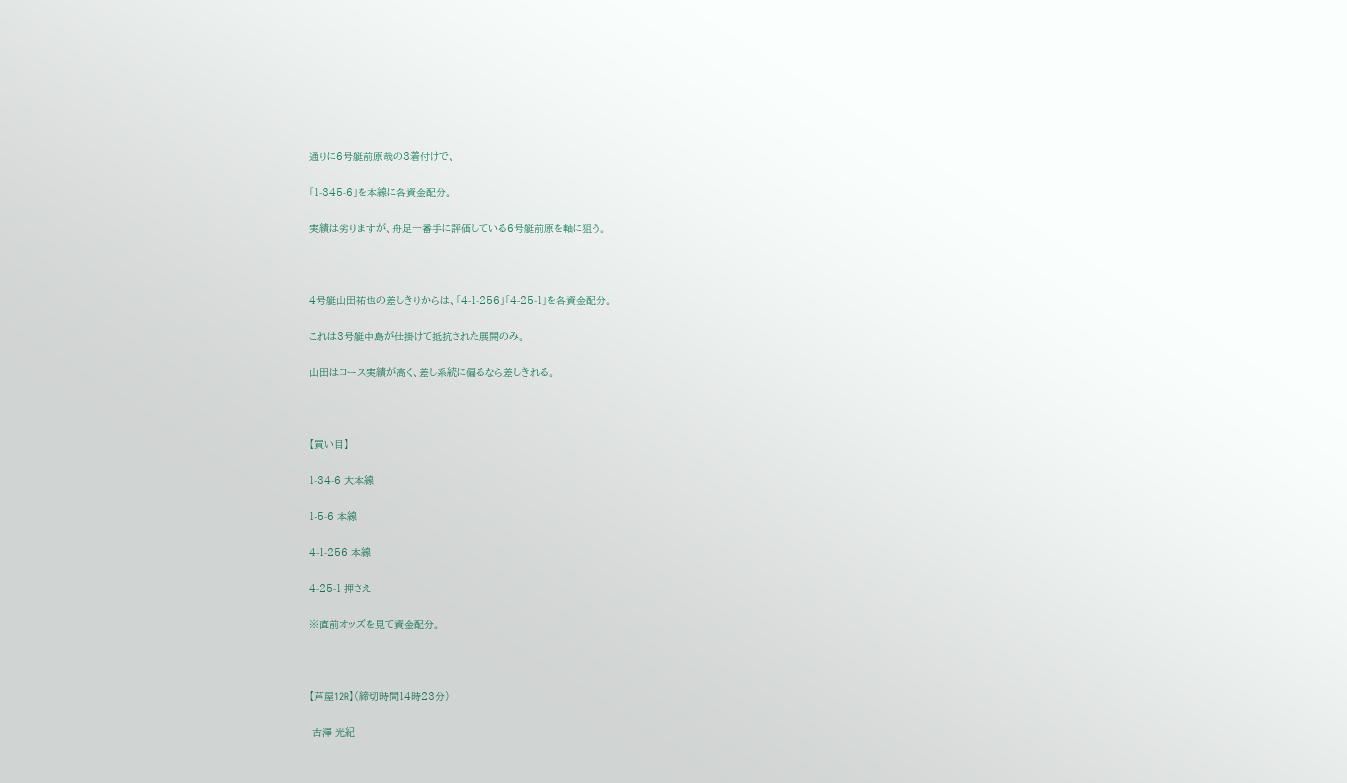通りに6号艇前原哉の3着付けで、

「1-345-6」を本線に各資金配分。

実績は劣りますが、舟足一番手に評価している6号艇前原を軸に狙う。



4号艇山田祐也の差しきりからは、「4-1-256」「4-25-1」を各資金配分。

これは3号艇中島が仕掛けて抵抗された展開のみ。

山田はコース実績が高く、差し系統に偏るなら差しきれる。



【買い目】

1-34-6 大本線

1-5-6 本線

4-1-256 本線

4-25-1 押さえ

※直前オッズを見て資金配分。



【芦屋12R】(締切時間14時23分)

 古澤 光紀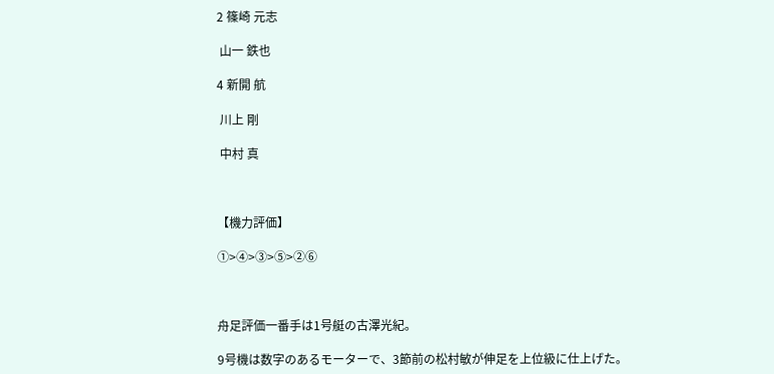2 篠崎 元志

 山一 鉄也

4 新開 航

 川上 剛

 中村 真



【機力評価】

①>④>③>⑤>②⑥



舟足評価一番手は1号艇の古澤光紀。

9号機は数字のあるモーターで、3節前の松村敏が伸足を上位級に仕上げた。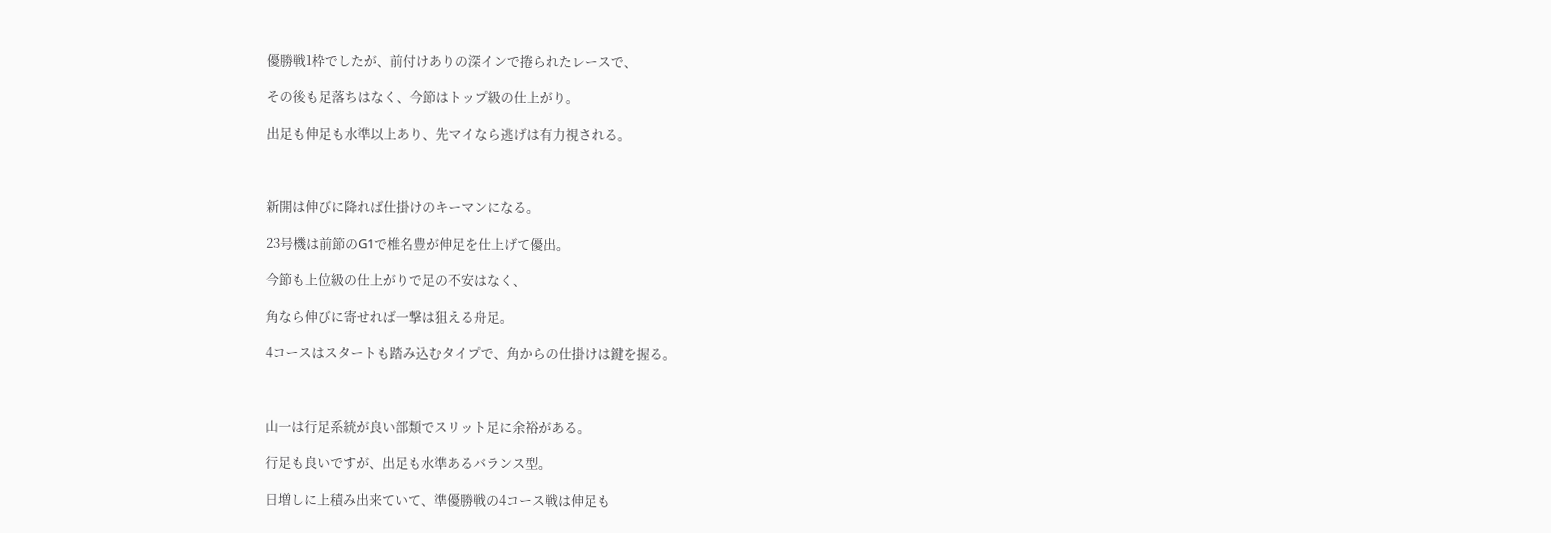優勝戦1枠でしたが、前付けありの深インで捲られたレースで、

その後も足落ちはなく、今節はトップ級の仕上がり。

出足も伸足も水準以上あり、先マイなら逃げは有力視される。



新開は伸びに降れば仕掛けのキーマンになる。

23号機は前節のG1で椎名豊が伸足を仕上げて優出。

今節も上位級の仕上がりで足の不安はなく、

角なら伸びに寄せれば一撃は狙える舟足。

4コースはスタートも踏み込むタイプで、角からの仕掛けは鍵を握る。



山一は行足系統が良い部類でスリット足に余裕がある。

行足も良いですが、出足も水準あるバランス型。

日増しに上積み出来ていて、準優勝戦の4コース戦は伸足も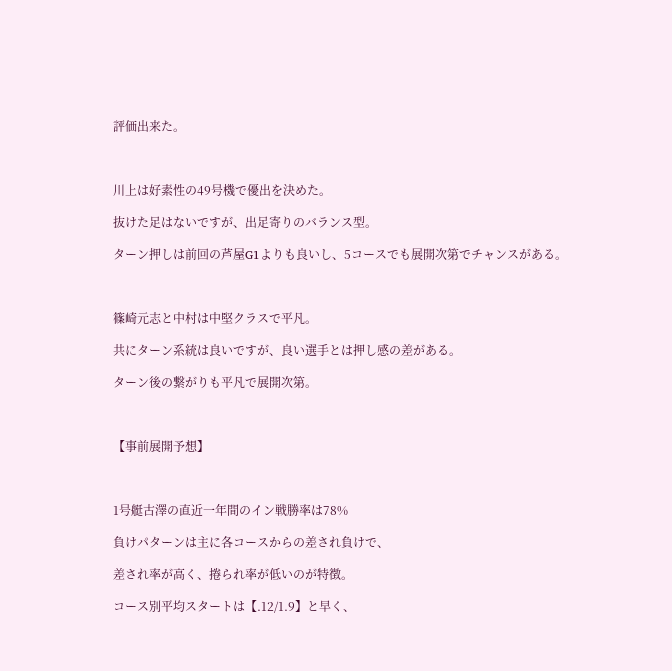評価出来た。



川上は好素性の49号機で優出を決めた。

抜けた足はないですが、出足寄りのバランス型。

ターン押しは前回の芦屋G1よりも良いし、5コースでも展開次第でチャンスがある。



篠崎元志と中村は中堅クラスで平凡。

共にターン系統は良いですが、良い選手とは押し感の差がある。

ターン後の繋がりも平凡で展開次第。



【事前展開予想】



1号艇古澤の直近一年間のイン戦勝率は78%

負けパターンは主に各コースからの差され負けで、

差され率が高く、捲られ率が低いのが特徴。

コース別平均スタートは【.12/1.9】と早く、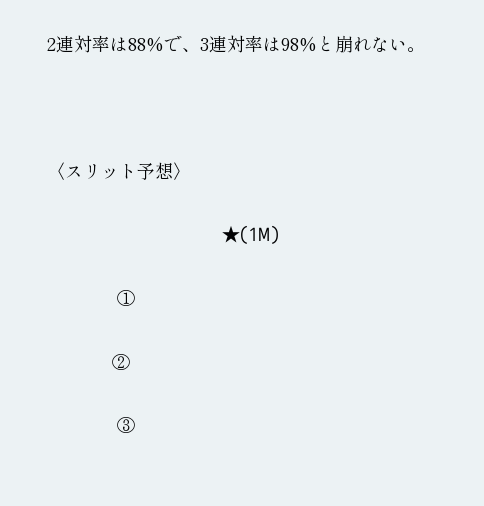2連対率は88%で、3連対率は98%と崩れない。



〈スリット予想〉

                                   ★(1M)

              ①

             ②

              ③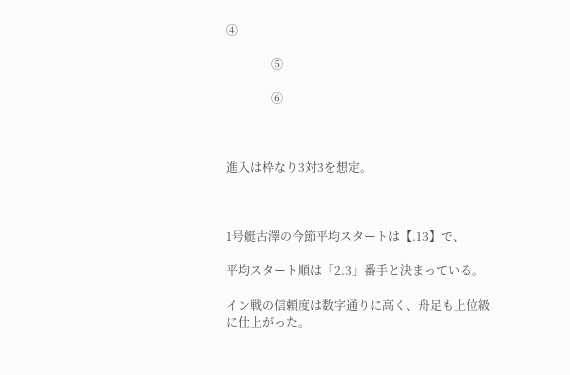④

               ⑤

               ⑥



進入は枠なり3対3を想定。



1号艇古澤の今節平均スタートは【.13】で、

平均スタート順は「2.3」番手と決まっている。

イン戦の信頼度は数字通りに高く、舟足も上位級に仕上がった。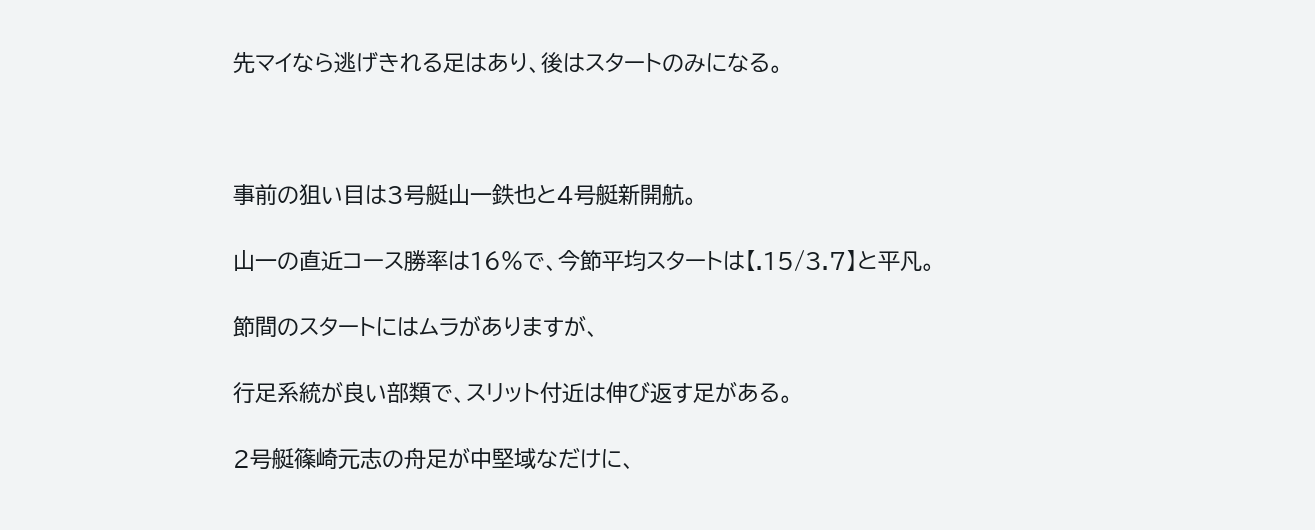先マイなら逃げきれる足はあり、後はスタートのみになる。



事前の狙い目は3号艇山一鉄也と4号艇新開航。

山一の直近コース勝率は16%で、今節平均スタートは【.15/3.7】と平凡。

節間のスタートにはムラがありますが、

行足系統が良い部類で、スリット付近は伸び返す足がある。

2号艇篠崎元志の舟足が中堅域なだけに、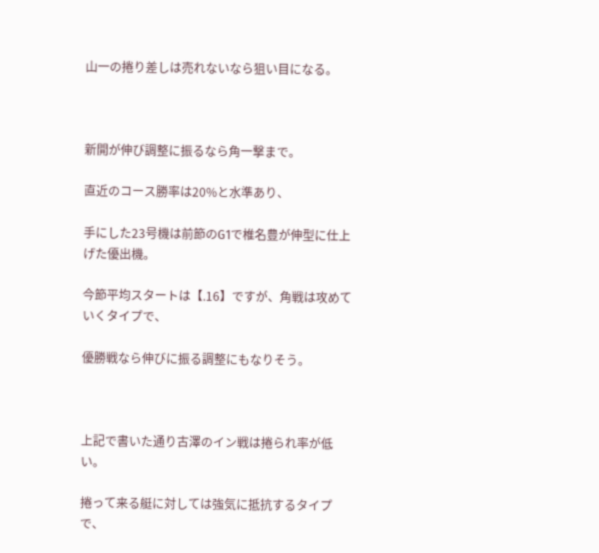山一の捲り差しは売れないなら狙い目になる。



新開が伸び調整に振るなら角一撃まで。

直近のコース勝率は20%と水準あり、

手にした23号機は前節のG1で椎名豊が伸型に仕上げた優出機。

今節平均スタートは【.16】ですが、角戦は攻めていくタイプで、

優勝戦なら伸びに振る調整にもなりそう。



上記で書いた通り古澤のイン戦は捲られ率が低い。

捲って来る艇に対しては強気に抵抗するタイプで、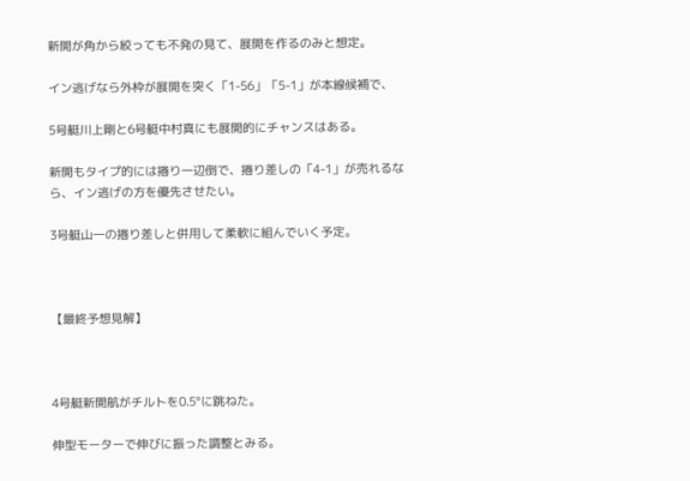新開が角から絞っても不発の見て、展開を作るのみと想定。

イン逃げなら外枠が展開を突く「1-56」「5-1」が本線候補で、

5号艇川上剛と6号艇中村真にも展開的にチャンスはある。

新開もタイプ的には捲り一辺倒で、捲り差しの「4-1」が売れるなら、イン逃げの方を優先させたい。

3号艇山一の捲り差しと併用して柔軟に組んでいく予定。



【最終予想見解】



4号艇新開航がチルトを0.5°に跳ねた。

伸型モーターで伸びに振った調整とみる。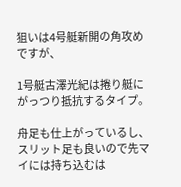狙いは4号艇新開の角攻めですが、

1号艇古澤光紀は捲り艇にがっつり抵抗するタイプ。

舟足も仕上がっているし、スリット足も良いので先マイには持ち込むは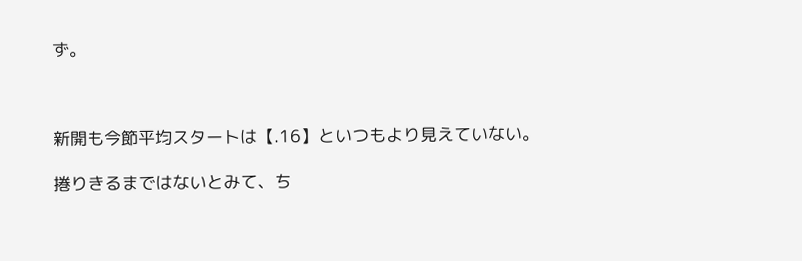ず。



新開も今節平均スタートは【.16】といつもより見えていない。

捲りきるまではないとみて、ち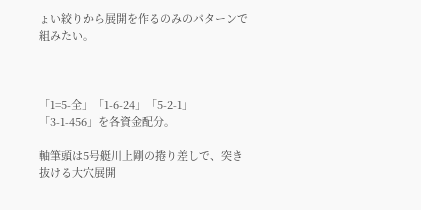ょい絞りから展開を作るのみのパターンで組みたい。



「1=5-全」「1-6-24」「5-2-1」「3-1-456」を各資金配分。

軸筆頭は5号艇川上剛の捲り差しで、突き抜ける大穴展開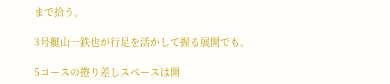まで拾う。

3号艇山一鉄也が行足を活かして握る展開でも、

5コースの捲り差しスペースは開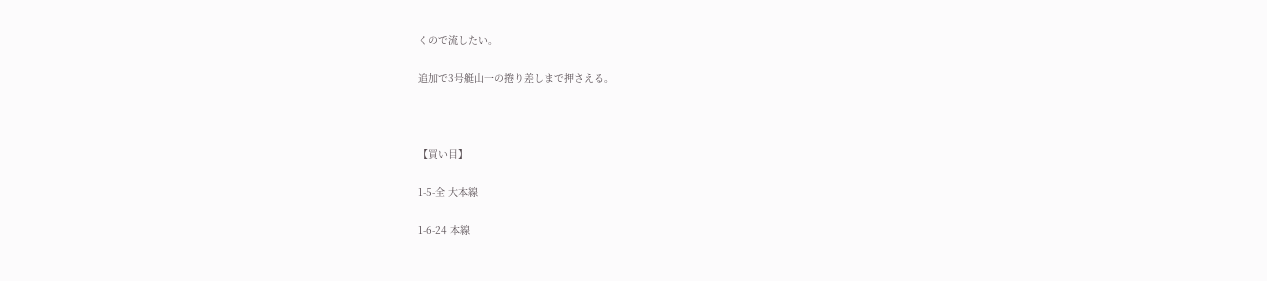くので流したい。

追加で3号艇山一の捲り差しまで押さえる。



【買い目】

1-5-全 大本線

1-6-24 本線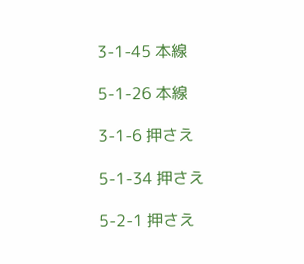3-1-45 本線

5-1-26 本線

3-1-6 押さえ

5-1-34 押さえ

5-2-1 押さえ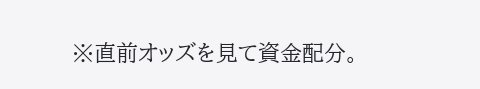※直前オッズを見て資金配分。